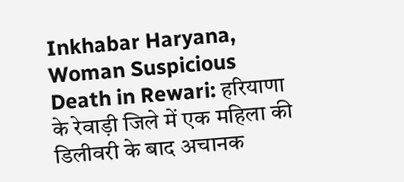Inkhabar Haryana, Woman Suspicious Death in Rewari: हरियाणा के रेवाड़ी जिले में एक महिला की डिलीवरी के बाद अचानक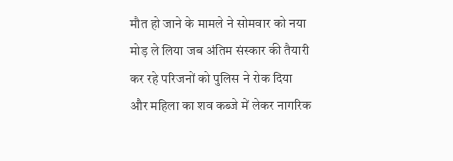मौत हो जाने के मामले ने सोमवार को नया मोड़ ले लिया जब अंतिम संस्कार की तैयारी कर रहे परिजनों को पुलिस ने रोक दिया और महिला का शव कब्जे में लेकर नागरिक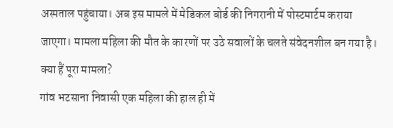अस्पताल पहुंचाया। अब इस मामले में मेडिकल बोर्ड की निगरानी में पोस्टमार्टम कराया जाएगा। मामला महिला की मौत के कारणों पर उठे सवालों के चलते संवेदनशील बन गया है।
क्या हैं पूरा मामला?
गांव भटसाना निवासी एक महिला की हाल ही में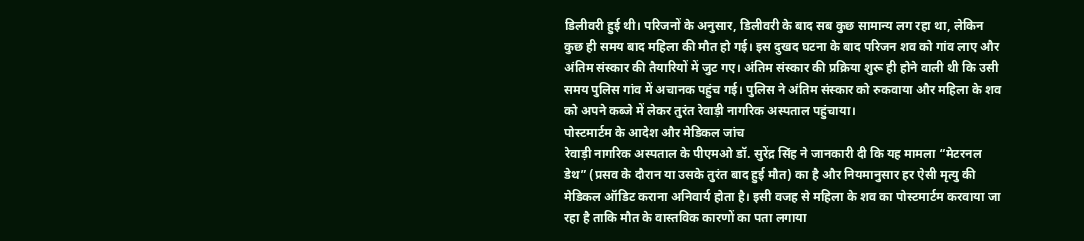डिलीवरी हुई थी। परिजनों के अनुसार, डिलीवरी के बाद सब कुछ सामान्य लग रहा था, लेकिन कुछ ही समय बाद महिला की मौत हो गई। इस दुखद घटना के बाद परिजन शव को गांव लाए और अंतिम संस्कार की तैयारियों में जुट गए। अंतिम संस्कार की प्रक्रिया शुरू ही होने वाली थी कि उसी समय पुलिस गांव में अचानक पहुंच गई। पुलिस ने अंतिम संस्कार को रुकवाया और महिला के शव को अपने कब्जे में लेकर तुरंत रेवाड़ी नागरिक अस्पताल पहुंचाया।
पोस्टमार्टम के आदेश और मेडिकल जांच
रेवाड़ी नागरिक अस्पताल के पीएमओ डॉ. सुरेंद्र सिंह ने जानकारी दी कि यह मामला “मेटरनल डेथ” (प्रसव के दौरान या उसके तुरंत बाद हुई मौत) का है और नियमानुसार हर ऐसी मृत्यु की मेडिकल ऑडिट कराना अनिवार्य होता है। इसी वजह से महिला के शव का पोस्टमार्टम करवाया जा रहा है ताकि मौत के वास्तविक कारणों का पता लगाया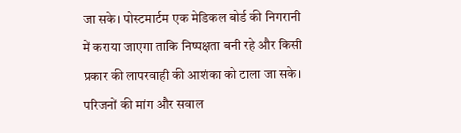जा सके। पोस्टमार्टम एक मेडिकल बोर्ड की निगरानी में कराया जाएगा ताकि निष्पक्षता बनी रहे और किसी प्रकार की लापरवाही की आशंका को टाला जा सके।
परिजनों की मांग और सवाल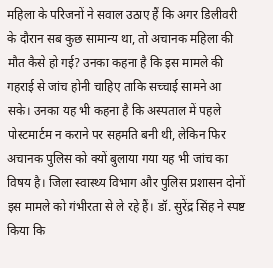महिला के परिजनों ने सवाल उठाए हैं कि अगर डिलीवरी के दौरान सब कुछ सामान्य था, तो अचानक महिला की मौत कैसे हो गई? उनका कहना है कि इस मामले की गहराई से जांच होनी चाहिए ताकि सच्चाई सामने आ सके। उनका यह भी कहना है कि अस्पताल में पहले पोस्टमार्टम न कराने पर सहमति बनी थी, लेकिन फिर अचानक पुलिस को क्यों बुलाया गया यह भी जांच का विषय है। जिला स्वास्थ्य विभाग और पुलिस प्रशासन दोनों इस मामले को गंभीरता से ले रहे हैं। डॉ. सुरेंद्र सिंह ने स्पष्ट किया कि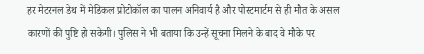हर मेटरनल डेथ में मेडिकल प्रोटोकॉल का पालन अनिवार्य है और पोस्टमार्टम से ही मौत के असल कारणों की पुष्टि हो सकेगी। पुलिस ने भी बताया कि उन्हें सूचना मिलने के बाद वे मौके पर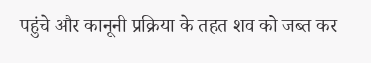पहुंचे और कानूनी प्रक्रिया के तहत शव को जब्त कर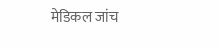मेडिकल जांच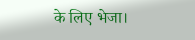के लिए भेजा।